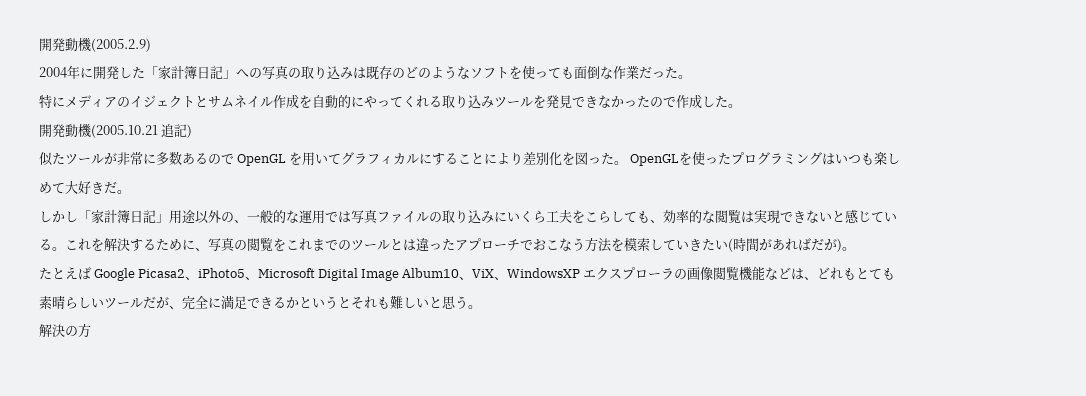開発動機(2005.2.9)
2004年に開発した「家計簿日記」への写真の取り込みは既存のどのようなソフトを使っても面倒な作業だった。
特にメディアのイジェクトとサムネイル作成を自動的にやってくれる取り込みツールを発見できなかったので作成した。
開発動機(2005.10.21 追記)
似たツールが非常に多数あるので OpenGL を用いてグラフィカルにすることにより差別化を図った。 OpenGLを使ったプログラミングはいつも楽しめて大好きだ。
しかし「家計簿日記」用途以外の、一般的な運用では写真ファイルの取り込みにいくら工夫をこらしても、効率的な閲覧は実現できないと感じている。これを解決するために、写真の閲覧をこれまでのツールとは違ったアプローチでおこなう方法を模索していきたい(時間があればだが)。
たとえば Google Picasa2、iPhoto5、Microsoft Digital Image Album10、ViX、WindowsXP エクスプローラの画像閲覧機能などは、どれもとても素晴らしいツールだが、完全に満足できるかというとそれも難しいと思う。
解決の方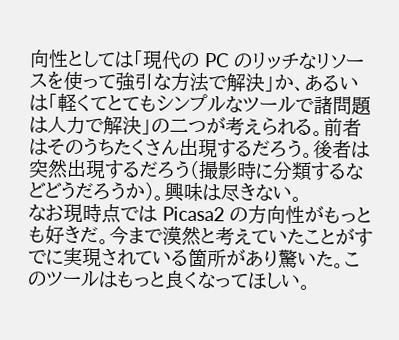向性としては「現代の PC のリッチなリソースを使って強引な方法で解決」か、あるいは「軽くてとてもシンプルなツールで諸問題は人力で解決」の二つが考えられる。前者はそのうちたくさん出現するだろう。後者は突然出現するだろう(撮影時に分類するなどどうだろうか)。興味は尽きない。
なお現時点では Picasa2 の方向性がもっとも好きだ。今まで漠然と考えていたことがすでに実現されている箇所があり驚いた。このツールはもっと良くなってほしい。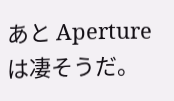あと Aperture は凄そうだ。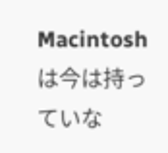Macintosh は今は持っていな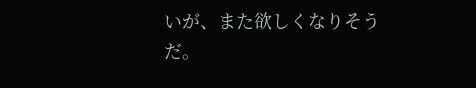いが、また欲しくなりそうだ。